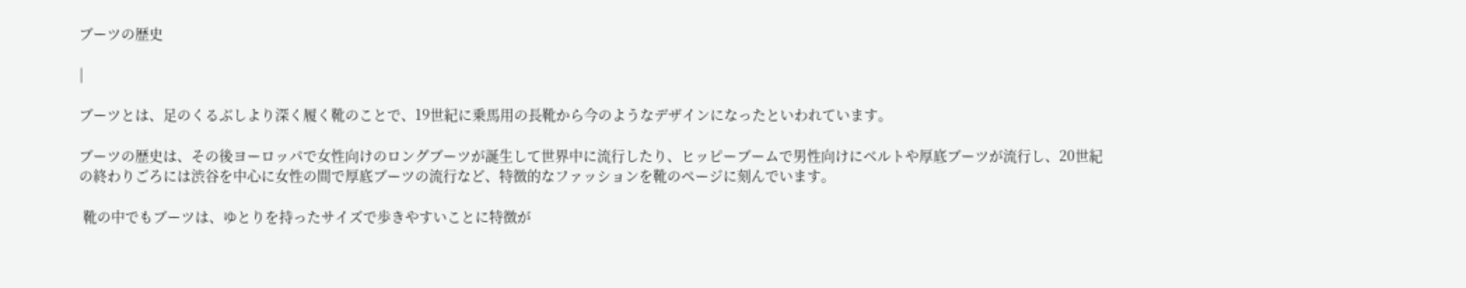ブーツの歴史

|

ブーツとは、足のくるぶしより深く履く靴のことで、19世紀に乗馬用の長靴から今のようなデザインになったといわれています。

ブーツの歴史は、その後ヨーロッパで女性向けのロングブーツが誕生して世界中に流行したり、ヒッピーブームで男性向けにベルトや厚底ブーツが流行し、20世紀の終わりごろには渋谷を中心に女性の間で厚底ブーツの流行など、特徴的なファッションを靴のページに刻んでいます。

 靴の中でもブーツは、ゆとりを持ったサイズで歩きやすいことに特徴が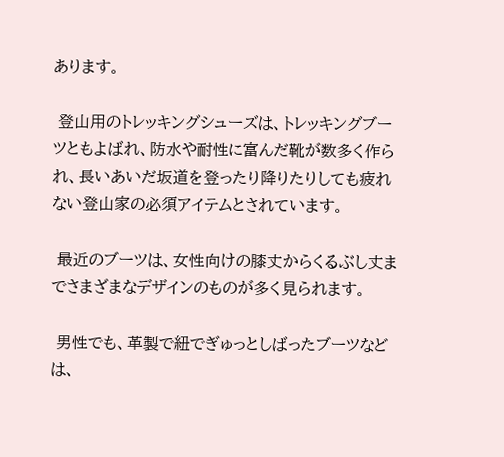あります。

 登山用のトレッキングシューズは、トレッキングブーツともよばれ、防水や耐性に富んだ靴が数多く作られ、長いあいだ坂道を登ったり降りたりしても疲れない登山家の必須アイテムとされています。

 最近のブーツは、女性向けの膝丈からくるぶし丈までさまざまなデザインのものが多く見られます。

 男性でも、革製で紐でぎゅっとしばったブーツなどは、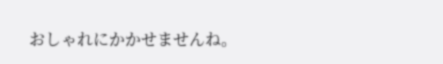おしゃれにかかせませんね。